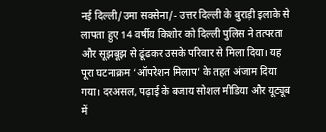नई दिल्ली/उमा सक्सेना/- उत्तर दिल्ली के बुराड़ी इलाके से लापता हुए 14 वर्षीय किशोर को दिल्ली पुलिस ने तत्परता और सूझबूझ से ढूंढकर उसके परिवार से मिला दिया। यह पूरा घटनाक्रम ‘ऑपरेशन मिलाप’ के तहत अंजाम दिया गया। दरअसल, पढ़ाई के बजाय सोशल मीडिया और यूट्यूब में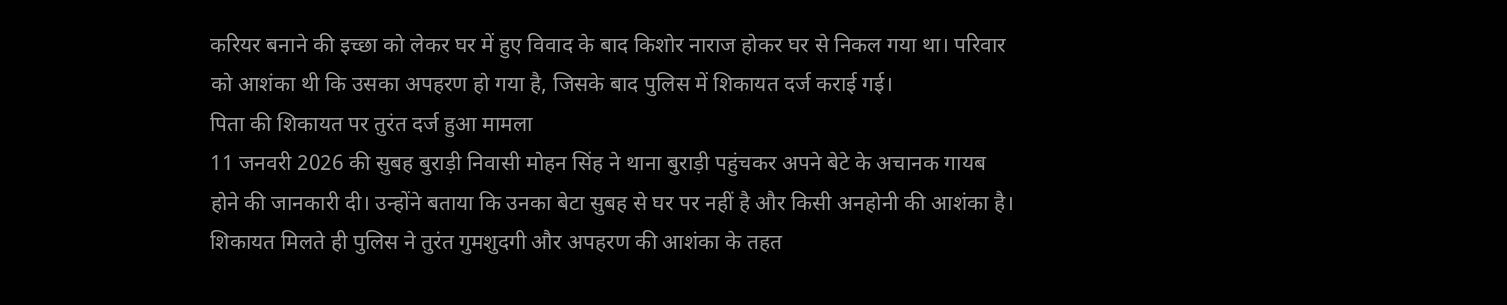करियर बनाने की इच्छा को लेकर घर में हुए विवाद के बाद किशोर नाराज होकर घर से निकल गया था। परिवार को आशंका थी कि उसका अपहरण हो गया है, जिसके बाद पुलिस में शिकायत दर्ज कराई गई।
पिता की शिकायत पर तुरंत दर्ज हुआ मामला
11 जनवरी 2026 की सुबह बुराड़ी निवासी मोहन सिंह ने थाना बुराड़ी पहुंचकर अपने बेटे के अचानक गायब होने की जानकारी दी। उन्होंने बताया कि उनका बेटा सुबह से घर पर नहीं है और किसी अनहोनी की आशंका है। शिकायत मिलते ही पुलिस ने तुरंत गुमशुदगी और अपहरण की आशंका के तहत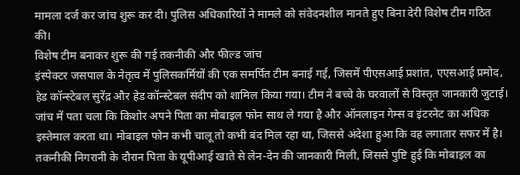मामला दर्ज कर जांच शुरू कर दी। पुलिस अधिकारियों ने मामले को संवेदनशील मानते हुए बिना देरी विशेष टीम गठित की।
विशेष टीम बनाकर शुरू की गई तकनीकी और फील्ड जांच
इंस्पेक्टर जसपाल के नेतृत्व में पुलिसकर्मियों की एक समर्पित टीम बनाई गई, जिसमें पीएसआई प्रशांत, एएसआई प्रमोद, हेड कॉन्स्टेबल सुरेंद्र और हेड कॉन्स्टेबल संदीप को शामिल किया गया। टीम ने बच्चे के घरवालों से विस्तृत जानकारी जुटाई। जांच में पता चला कि किशोर अपने पिता का मोबाइल फोन साथ ले गया है और ऑनलाइन गेम्स व इंटरनेट का अधिक इस्तेमाल करता था। मोबाइल फोन कभी चालू तो कभी बंद मिल रहा था, जिससे अंदेशा हुआ कि वह लगातार सफर में है।
तकनीकी निगरानी के दौरान पिता के यूपीआई खाते से लेन-देन की जानकारी मिली, जिससे पुष्टि हुई कि मोबाइल का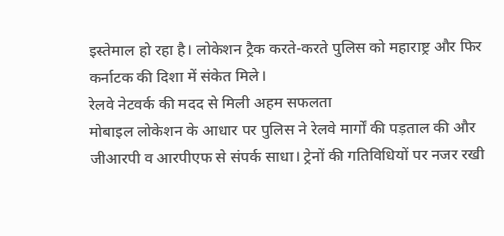इस्तेमाल हो रहा है। लोकेशन ट्रैक करते-करते पुलिस को महाराष्ट्र और फिर कर्नाटक की दिशा में संकेत मिले।
रेलवे नेटवर्क की मदद से मिली अहम सफलता
मोबाइल लोकेशन के आधार पर पुलिस ने रेलवे मार्गों की पड़ताल की और जीआरपी व आरपीएफ से संपर्क साधा। ट्रेनों की गतिविधियों पर नजर रखी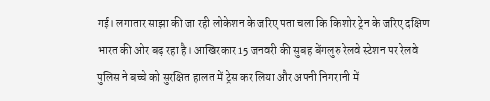गई। लगातार साझा की जा रही लोकेशन के जरिए पता चला कि किशोर ट्रेन के जरिए दक्षिण भारत की ओर बढ़ रहा है। आखिरकार 15 जनवरी की सुबह बेंगलुरु रेलवे स्टेशन पर रेलवे पुलिस ने बच्चे को सुरक्षित हालत में ट्रेस कर लिया और अपनी निगरानी में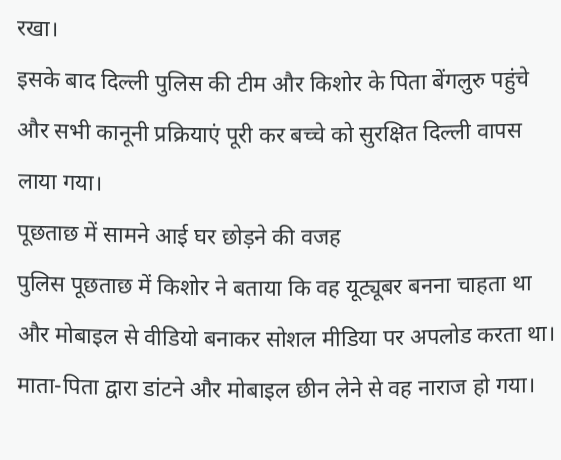रखा।
इसके बाद दिल्ली पुलिस की टीम और किशोर के पिता बेंगलुरु पहुंचे और सभी कानूनी प्रक्रियाएं पूरी कर बच्चे को सुरक्षित दिल्ली वापस लाया गया।
पूछताछ में सामने आई घर छोड़ने की वजह
पुलिस पूछताछ में किशोर ने बताया कि वह यूट्यूबर बनना चाहता था और मोबाइल से वीडियो बनाकर सोशल मीडिया पर अपलोड करता था। माता-पिता द्वारा डांटने और मोबाइल छीन लेने से वह नाराज हो गया।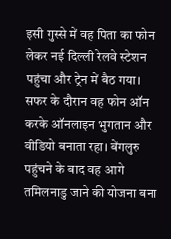इसी गुस्से में वह पिता का फोन लेकर नई दिल्ली रेलवे स्टेशन पहुंचा और ट्रेन में बैठ गया। सफर के दौरान वह फोन ऑन करके ऑनलाइन भुगतान और वीडियो बनाता रहा। बेंगलुरु पहुंचने के बाद वह आगे तमिलनाडु जाने की योजना बना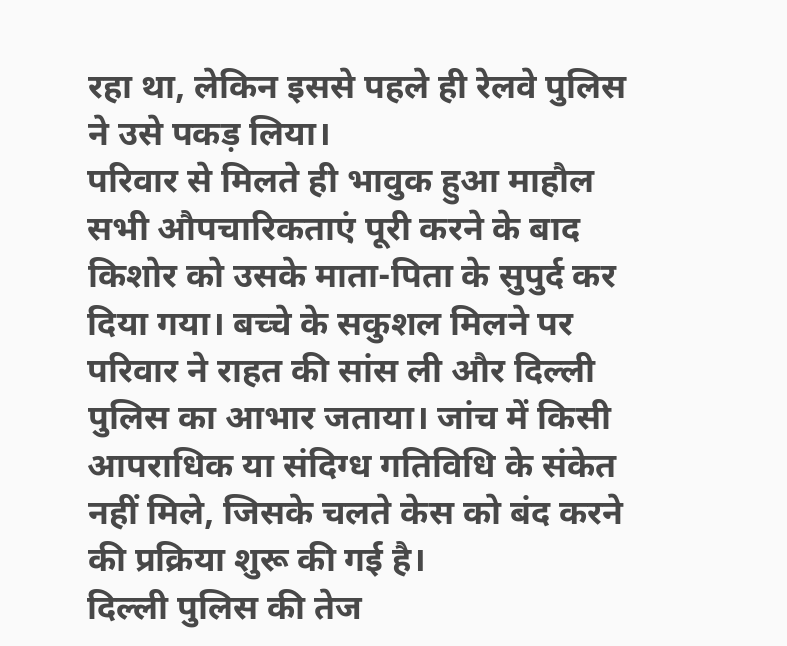रहा था, लेकिन इससे पहले ही रेलवे पुलिस ने उसे पकड़ लिया।
परिवार से मिलते ही भावुक हुआ माहौल
सभी औपचारिकताएं पूरी करने के बाद किशोर को उसके माता-पिता के सुपुर्द कर दिया गया। बच्चे के सकुशल मिलने पर परिवार ने राहत की सांस ली और दिल्ली पुलिस का आभार जताया। जांच में किसी आपराधिक या संदिग्ध गतिविधि के संकेत नहीं मिले, जिसके चलते केस को बंद करने की प्रक्रिया शुरू की गई है।
दिल्ली पुलिस की तेज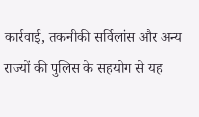कार्रवाई, तकनीकी सर्विलांस और अन्य राज्यों की पुलिस के सहयोग से यह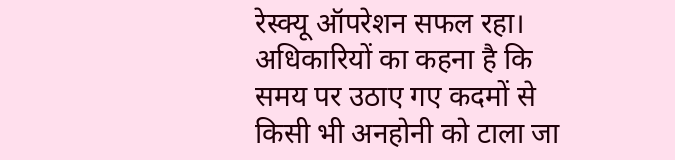रेस्क्यू ऑपरेशन सफल रहा। अधिकारियों का कहना है कि समय पर उठाए गए कदमों से किसी भी अनहोनी को टाला जा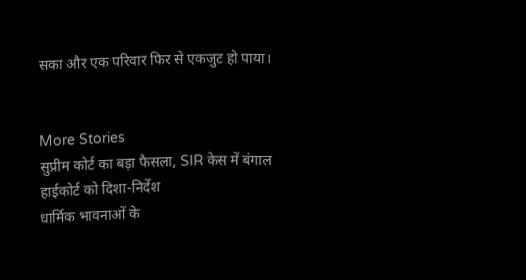सका और एक परिवार फिर से एकजुट हो पाया।


More Stories
सुप्रीम कोर्ट का बड़ा फैसला, SIR केस में बंगाल हाईकोर्ट को दिशा-निर्देश
धार्मिक भावनाओं के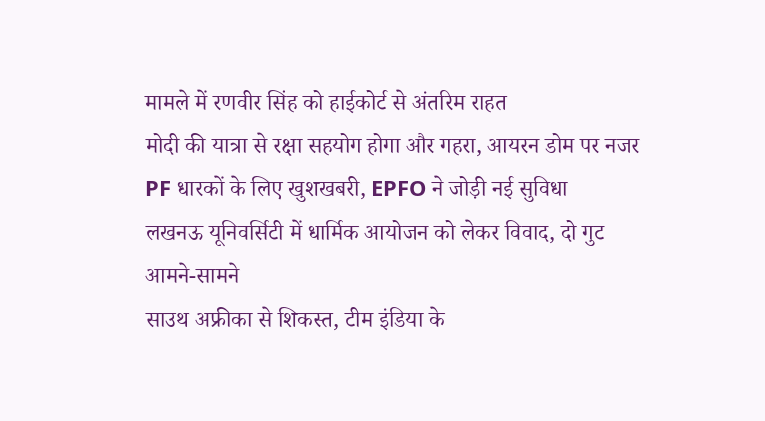मामले में रणवीर सिंह को हाईकोर्ट से अंतरिम राहत
मोदी की यात्रा से रक्षा सहयोग होगा और गहरा, आयरन डोम पर नजर
PF धारकों के लिए खुशखबरी, EPFO ने जोड़ी नई सुविधा
लखनऊ यूनिवर्सिटी में धार्मिक आयोजन को लेकर विवाद, दो गुट आमने-सामने
साउथ अफ्रीका से शिकस्त, टीम इंडिया के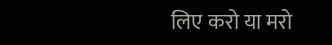लिए करो या मरो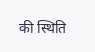की स्थिति